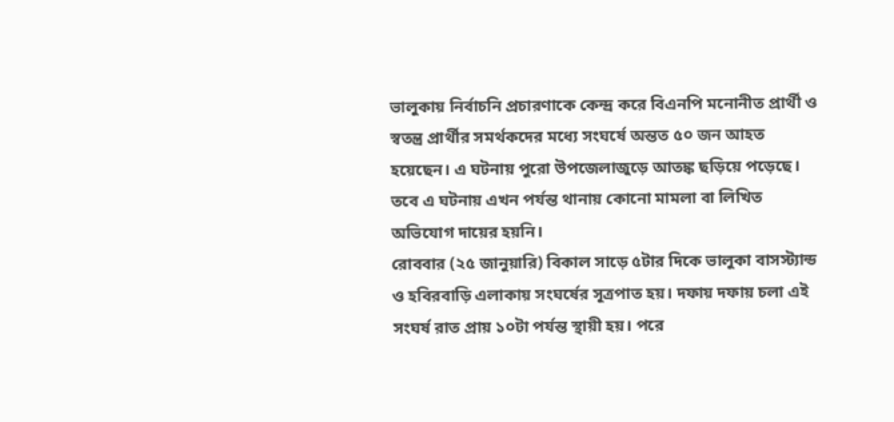ভালুকায় নির্বাচনি প্রচারণাকে কেন্দ্র করে বিএনপি মনোনীত প্রার্থী ও স্বতন্ত্র প্রার্থীর সমর্থকদের মধ্যে সংঘর্ষে অন্তত ৫০ জন আহত হয়েছেন। এ ঘটনায় পুরো উপজেলাজুড়ে আতঙ্ক ছড়িয়ে পড়েছে। তবে এ ঘটনায় এখন পর্যন্ত থানায় কোনো মামলা বা লিখিত অভিযোগ দায়ের হয়নি।
রোববার (২৫ জানুয়ারি) বিকাল সাড়ে ৫টার দিকে ভালুকা বাসস্ট্যান্ড ও হবিরবাড়ি এলাকায় সংঘর্ষের সূত্রপাত হয়। দফায় দফায় চলা এই সংঘর্ষ রাত প্রায় ১০টা পর্যন্ত স্থায়ী হয়। পরে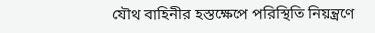যৌথ বাহিনীর হস্তক্ষেপে পরিস্থিতি নিয়ন্ত্রণে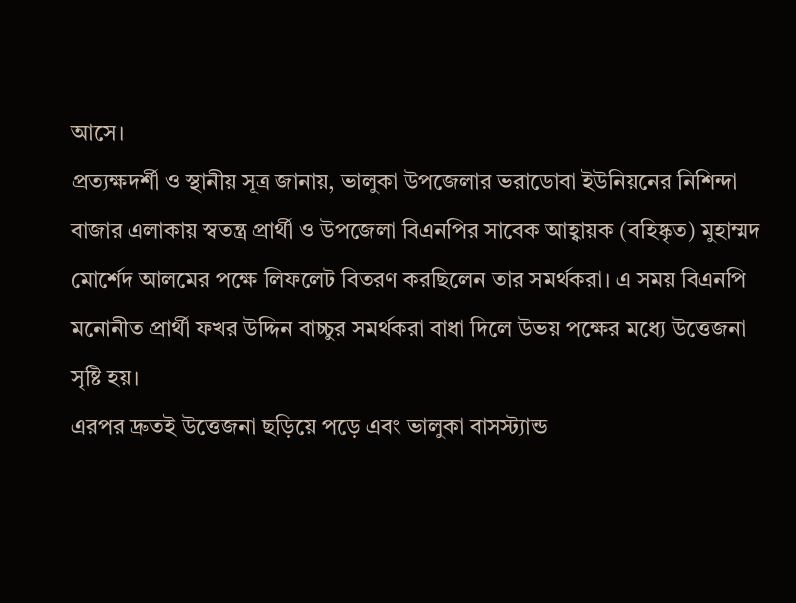আসে।
প্রত্যক্ষদর্শী ও স্থানীয় সূত্র জানায়, ভালুকা উপজেলার ভরাডোবা ইউনিয়নের নিশিন্দা বাজার এলাকায় স্বতন্ত্র প্রার্থী ও উপজেলা বিএনপির সাবেক আহ্বায়ক (বহিষ্কৃত) মুহাম্মদ মোর্শেদ আলমের পক্ষে লিফলেট বিতরণ করছিলেন তার সমর্থকরা। এ সময় বিএনপি মনোনীত প্রার্থী ফখর উদ্দিন বাচ্চুর সমর্থকরা বাধা দিলে উভয় পক্ষের মধ্যে উত্তেজনা সৃষ্টি হয়।
এরপর দ্রুতই উত্তেজনা ছড়িয়ে পড়ে এবং ভালুকা বাসস্ট্যান্ড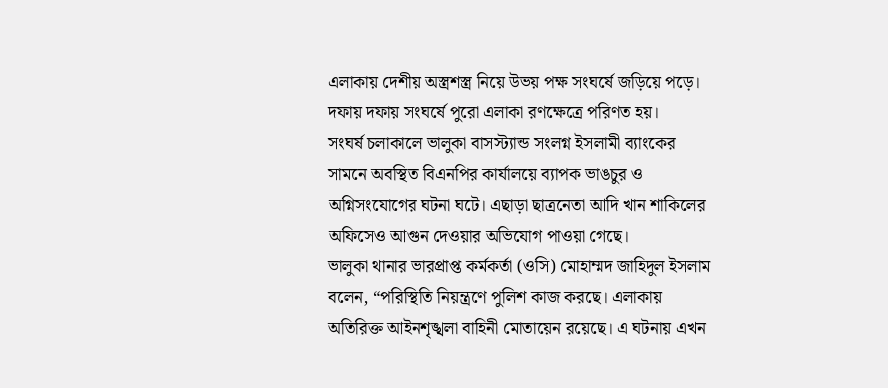এলাকায় দেশীয় অস্ত্রশস্ত্র নিয়ে উভয় পক্ষ সংঘর্ষে জড়িয়ে পড়ে। দফায় দফায় সংঘর্ষে পুরো এলাকা রণক্ষেত্রে পরিণত হয়।
সংঘর্ষ চলাকালে ভালুকা বাসস্ট্যান্ড সংলগ্ন ইসলামী ব্যাংকের সামনে অবস্থিত বিএনপির কার্যালয়ে ব্যাপক ভাঙচুর ও অগ্নিসংযোগের ঘটনা ঘটে। এছাড়া ছাত্রনেতা আদি খান শাকিলের অফিসেও আগুন দেওয়ার অভিযোগ পাওয়া গেছে।
ভালুকা থানার ভারপ্রাপ্ত কর্মকর্তা (ওসি) মোহাম্মদ জাহিদুল ইসলাম বলেন, “পরিস্থিতি নিয়ন্ত্রণে পুলিশ কাজ করছে। এলাকায় অতিরিক্ত আইনশৃঙ্খলা বাহিনী মোতায়েন রয়েছে। এ ঘটনায় এখন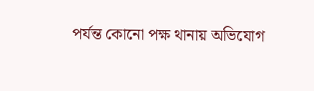পর্যন্ত কোনো পক্ষ থানায় অভিযোগ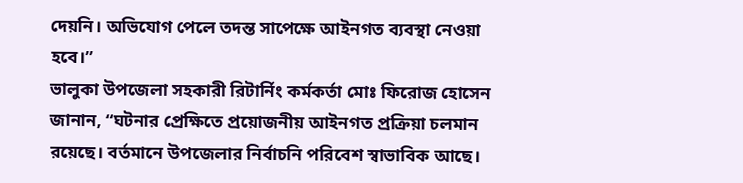দেয়নি। অভিযোগ পেলে তদন্ত সাপেক্ষে আইনগত ব্যবস্থা নেওয়া হবে।”
ভালুকা উপজেলা সহকারী রিটার্নিং কর্মকর্তা মোঃ ফিরোজ হোসেন জানান, “ঘটনার প্রেক্ষিতে প্রয়োজনীয় আইনগত প্রক্রিয়া চলমান রয়েছে। বর্তমানে উপজেলার নির্বাচনি পরিবেশ স্বাভাবিক আছে।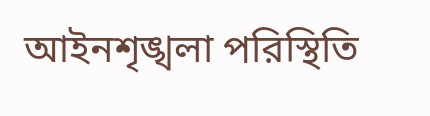আইনশৃঙ্খলা পরিস্থিতি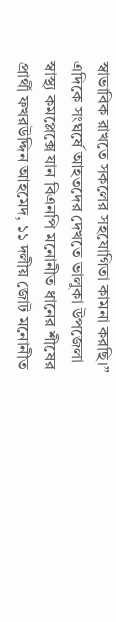স্বাভাবিক রাখতে সকলের সহযোগিতা কামনা করছি।”
এদিকে সংঘর্ষে আহতদের দেখতে ভালুকা উপজেলা স্বাস্থ্য কমপ্লেক্সে যান বিএনপি মনোনীত ধানের শীষের প্রার্থী ফখরউদ্দিন আহমেদ, ১১ দলীয় জোট মনোনীত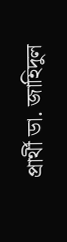প্রার্থী ডা. জাহিদুল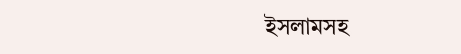ইসলামসহ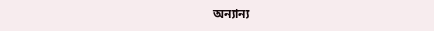অন্যান্য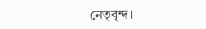নেতৃবৃন্দ।